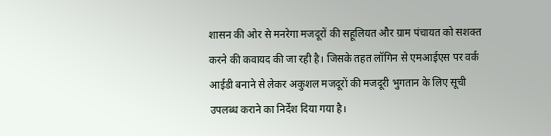शासन की ओर से मनरेगा मजदूरों की सहूलियत और ग्राम पंचायत को सशक्त करने की कवायद की जा रही है। जिसके तहत लॉगिन से एमआईएस पर वर्क आईडी बनाने से लेकर अकुशल मजदूरों की मजदूरी भुगतान के लिए सूची उपलब्ध कराने का निर्देश दिया गया है।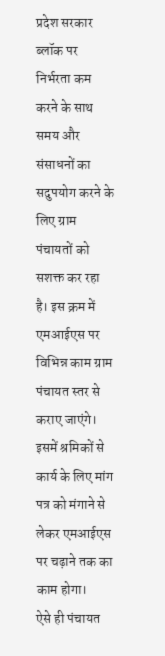प्रदेश सरकार ब्लॉक पर निर्भरता कम करने के साथ समय और संसाधनों का सदुपयोग करने के लिए ग्राम पंचायतों को सशक्त कर रहा है। इस क्रम में एमआईएस पर विभिन्न काम ग्राम पंचायत स्तर से कराए जाएंगे। इसमें श्रमिकों से कार्य के लिए मांग पत्र को मंगाने से लेकर एमआईएस पर चढ़ाने तक का काम होगा।
ऐसे ही पंचायत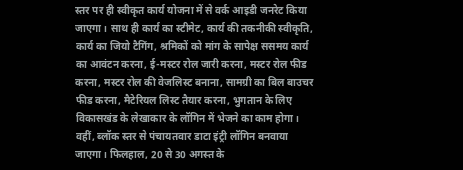स्तर पर ही स्वीकृत कार्य योजना में से वर्क आइडी जनरेट किया जाएगा। साथ ही कार्य का स्टीमेट, कार्य की तकनीकी स्वीकृति, कार्य का जियो टैगिंग, श्रमिकों को मांग के सापेक्ष ससमय कार्य का आवंटन करना, ई-मस्टर रोल जारी करना, मस्टर रोल फीड करना, मस्टर रोल की वेजलिस्ट बनाना, सामग्री का बिल बाउचर फीड करना, मैटेरियल लिस्ट तैयार करना, भुगतान के लिए विकासखंड के लेखाकार के लॉगिन में भेजने का काम होगा।
वहीं, ब्लॉक स्तर से पंचायतवार डाटा इंट्री लॉगिन बनवाया जाएगा। फिलहाल, 20 से 30 अगस्त के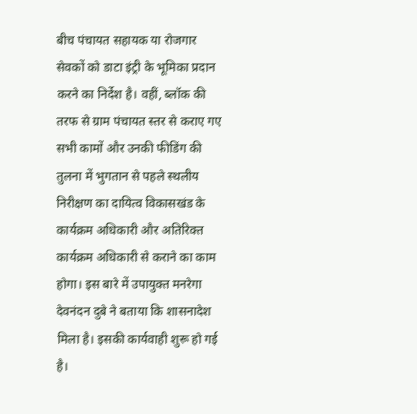बीच पंचायत सहायक या रोजगार सेवकों को डाटा इंट्री के भूमिका प्रदान करने का निर्देश है। वहीं, ब्लॉक की तरफ से ग्राम पंचायत स्तर से कराए गए सभी कामों और उनकी फीडिंग की तुलना में भुगतान से पहले स्थलीय निरीक्षण का दायित्व विकासखंड के कार्यक्रम अधिकारी और अतिरिक्त कार्यक्रम अधिकारी से कराने का काम होगा। इस बारे में उपायुक्त मनरेगा देवनंदन दुबे ने बताया कि शासनादेश मिला है। इसकी कार्यवाही शुरू हो गई है।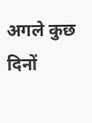अगले कुछ दिनों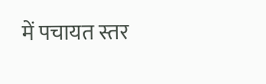में पचायत स्तर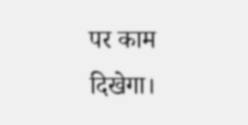पर काम दिखेगा।